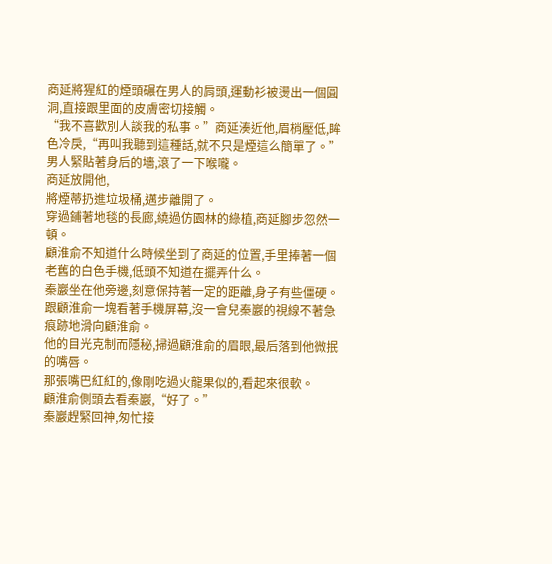商延將猩紅的煙頭碾在男人的肩頭,運動衫被燙出一個圓洞,直接跟里面的皮膚密切接觸。
“我不喜歡別人談我的私事。”商延湊近他,眉梢壓低,眸色冷戾,“再叫我聽到這種話,就不只是煙這么簡單了。”
男人緊貼著身后的墻,滾了一下喉嚨。
商延放開他,
將煙蒂扔進垃圾桶,邁步離開了。
穿過鋪著地毯的長廊,繞過仿園林的綠植,商延腳步忽然一頓。
顧淮俞不知道什么時候坐到了商延的位置,手里捧著一個老舊的白色手機,低頭不知道在擺弄什么。
秦巖坐在他旁邊,刻意保持著一定的距離,身子有些僵硬。
跟顧淮俞一塊看著手機屏幕,沒一會兒秦巖的視線不著急痕跡地滑向顧淮俞。
他的目光克制而隱秘,掃過顧淮俞的眉眼,最后落到他微抿的嘴唇。
那張嘴巴紅紅的,像剛吃過火龍果似的,看起來很軟。
顧淮俞側頭去看秦巖,“好了。”
秦巖趕緊回神,匆忙接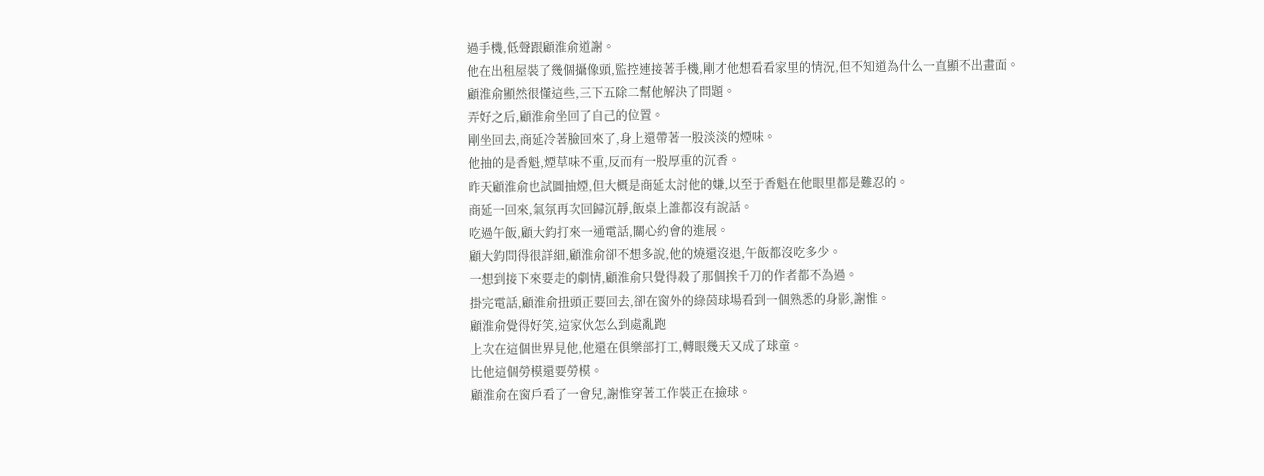過手機,低聲跟顧淮俞道謝。
他在出租屋裝了幾個攝像頭,監控連接著手機,剛才他想看看家里的情況,但不知道為什么一直顯不出畫面。
顧淮俞顯然很懂這些,三下五除二幫他解決了問題。
弄好之后,顧淮俞坐回了自己的位置。
剛坐回去,商延冷著臉回來了,身上還帶著一股淡淡的煙味。
他抽的是香魁,煙草味不重,反而有一股厚重的沉香。
昨天顧淮俞也試圖抽煙,但大概是商延太討他的嫌,以至于香魁在他眼里都是難忍的。
商延一回來,氣氛再次回歸沉靜,飯桌上誰都沒有說話。
吃過午飯,顧大鈞打來一通電話,關心約會的進展。
顧大鈞問得很詳細,顧淮俞卻不想多說,他的燒還沒退,午飯都沒吃多少。
一想到接下來要走的劇情,顧淮俞只覺得殺了那個挨千刀的作者都不為過。
掛完電話,顧淮俞扭頭正要回去,卻在窗外的綠茵球場看到一個熟悉的身影,謝惟。
顧淮俞覺得好笑,這家伙怎么到處亂跑
上次在這個世界見他,他還在俱樂部打工,轉眼幾天又成了球童。
比他這個勞模還要勞模。
顧淮俞在窗戶看了一會兒,謝惟穿著工作裝正在撿球。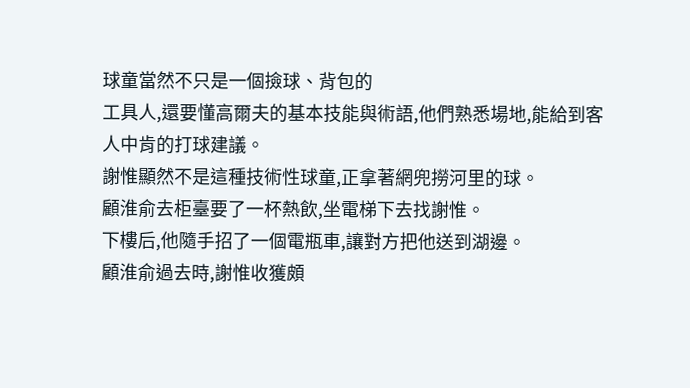球童當然不只是一個撿球、背包的
工具人,還要懂高爾夫的基本技能與術語,他們熟悉場地,能給到客人中肯的打球建議。
謝惟顯然不是這種技術性球童,正拿著網兜撈河里的球。
顧淮俞去柜臺要了一杯熱飲,坐電梯下去找謝惟。
下樓后,他隨手招了一個電瓶車,讓對方把他送到湖邊。
顧淮俞過去時,謝惟收獲頗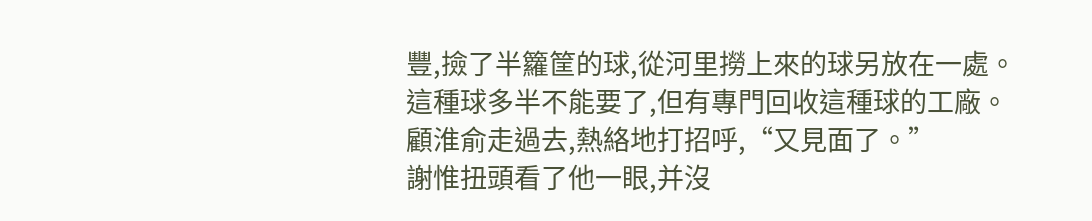豐,撿了半籮筐的球,從河里撈上來的球另放在一處。
這種球多半不能要了,但有專門回收這種球的工廠。
顧淮俞走過去,熱絡地打招呼,“又見面了。”
謝惟扭頭看了他一眼,并沒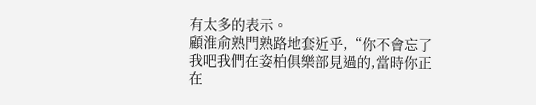有太多的表示。
顧淮俞熟門熟路地套近乎,“你不會忘了我吧我們在姿柏俱樂部見過的,當時你正在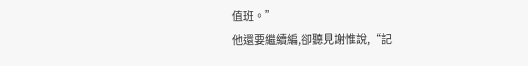值班。”
他還要繼續編,卻聽見謝惟說,“記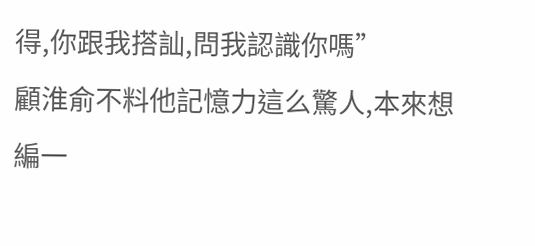得,你跟我搭訕,問我認識你嗎”
顧淮俞不料他記憶力這么驚人,本來想編一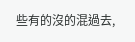些有的沒的混過去,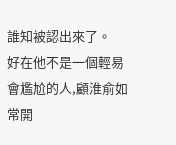誰知被認出來了。
好在他不是一個輕易會尷尬的人,顧淮俞如常開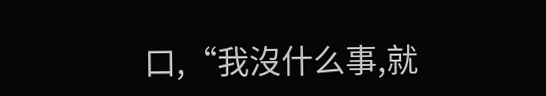口,“我沒什么事,就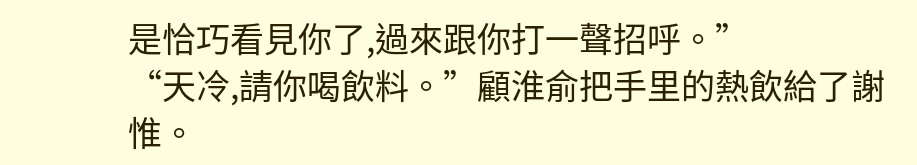是恰巧看見你了,過來跟你打一聲招呼。”
“天冷,請你喝飲料。”顧淮俞把手里的熱飲給了謝惟。